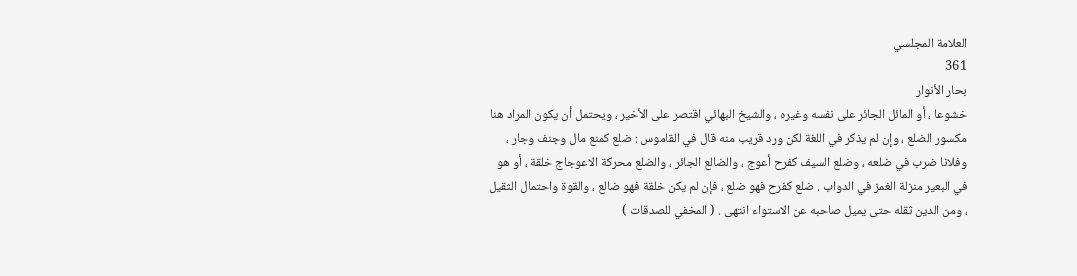العلامة المجلسي
361
بحار الأنوار
خشوعا ، أو المائل الجائر على نفسه وغيره ، والشيخ البهائي اقتصر على الأخير ، ويحتمل أن يكون المراد هنا مكسور الضلع ، وإن لم يذكر في اللغة لكن ورد قريب منه قال في القاموس : ضلع كمنع مال وجنف وجار ، وفلانا ضرب في ضلعه ، وضلع السيف كفرح أعوج ، والضالع الجائر ، والضلع محركة الاعوجاج خلقة ، أو هو في البعير منزلة الغمز في الدواب . ضلع كفرح فهو ضلع ، فإن لم يكن خلقة فهو ضالع ، والقوة واحتمال الثقيل ، ومن الدين ثقله حتى يميل صاحبه عن الاستواء انتهى . ( المخفي للصدقات )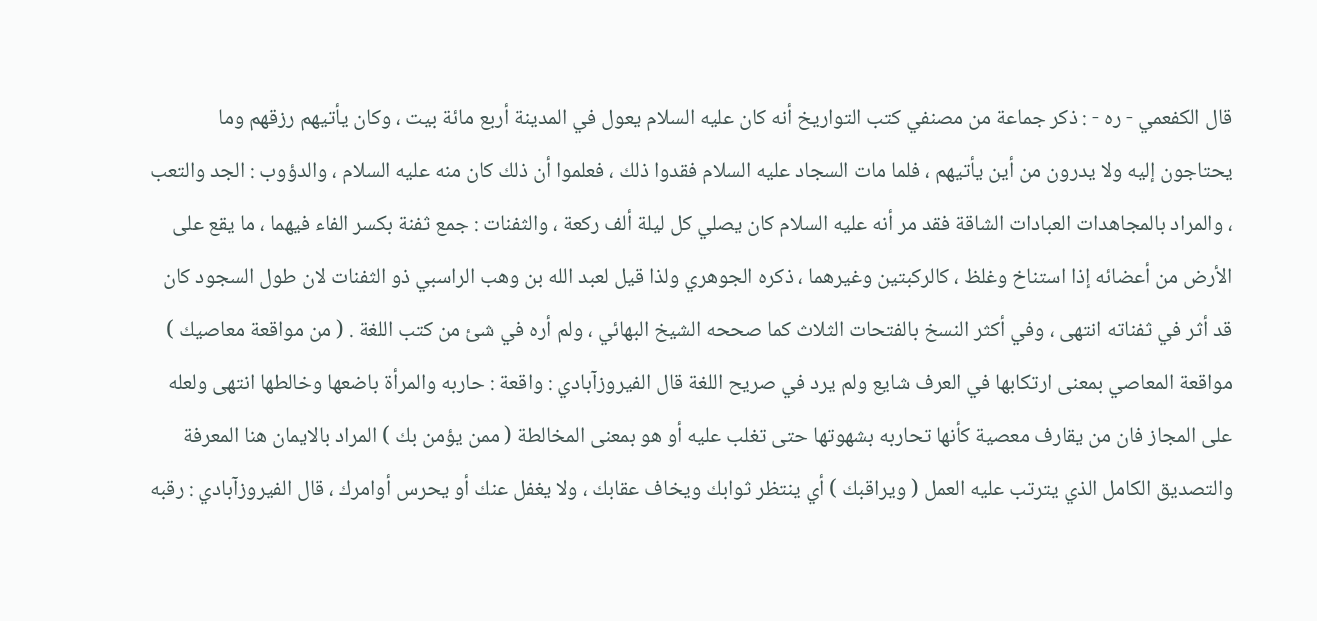قال الكفعمي - ره - : ذكر جماعة من مصنفي كتب التواريخ أنه كان عليه السلام يعول في المدينة أربع مائة بيت ، وكان يأتيهم رزقهم وما يحتاجون إليه ولا يدرون من أين يأتيهم ، فلما مات السجاد عليه السلام فقدوا ذلك ، فعلموا أن ذلك كان منه عليه السلام ، والدؤوب : الجد والتعب ، والمراد بالمجاهدات العبادات الشاقة فقد مر أنه عليه السلام كان يصلي كل ليلة ألف ركعة ، والثفنات : جمع ثفنة بكسر الفاء فيهما ، ما يقع على الأرض من أعضائه إذا استناخ وغلظ ، كالركبتين وغيرهما ، ذكره الجوهري ولذا قيل لعبد الله بن وهب الراسبي ذو الثفنات لان طول السجود كان قد أثر في ثفناته انتهى ، وفي أكثر النسخ بالفتحات الثلاث كما صححه الشيخ البهائي ، ولم أره في شئ من كتب اللغة . ( من مواقعة معاصيك ) مواقعة المعاصي بمعنى ارتكابها في العرف شايع ولم يرد في صريح اللغة قال الفيروزآبادي : واقعة : حاربه والمرأة باضعها وخالطها انتهى ولعله على المجاز فان من يقارف معصية كأنها تحاربه بشهوتها حتى تغلب عليه أو هو بمعنى المخالطة ( ممن يؤمن بك ) المراد بالايمان هنا المعرفة والتصديق الكامل الذي يترتب عليه العمل ( ويراقبك ) أي ينتظر ثوابك ويخاف عقابك ، ولا يغفل عنك أو يحرس أوامرك ، قال الفيروزآبادي : رقبه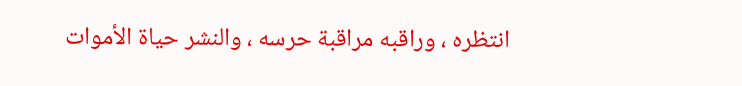انتظره ، وراقبه مراقبة حرسه ، والنشر حياة الأموات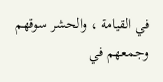في القيامة ، والحشر سوقهم وجمعهم في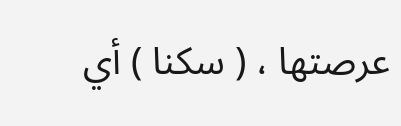عرصتها ، ( سكنا ) أي